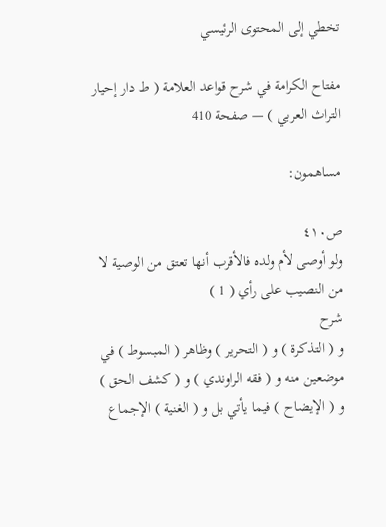تخطي إلى المحتوى الرئيسي

مفتاح الكرامة في شرح قواعد العلامة ( ط دار إحيار التراث العربي ) — صفحة 410

مساهمون:

ص٤١٠
ولو أوصى لأم ولده فالأقرب أنها تعتق من الوصية لا من النصيب على رأي ( 1 )
شرح
و ( التذكرة ) و ( التحرير ) وظاهر ( المبسوط ) في موضعين منه و ( فقه الراوندي ) و ( كشف الحق ) و ( الإيضاح ) فيما يأتي بل و ( الغنية ) الإجماع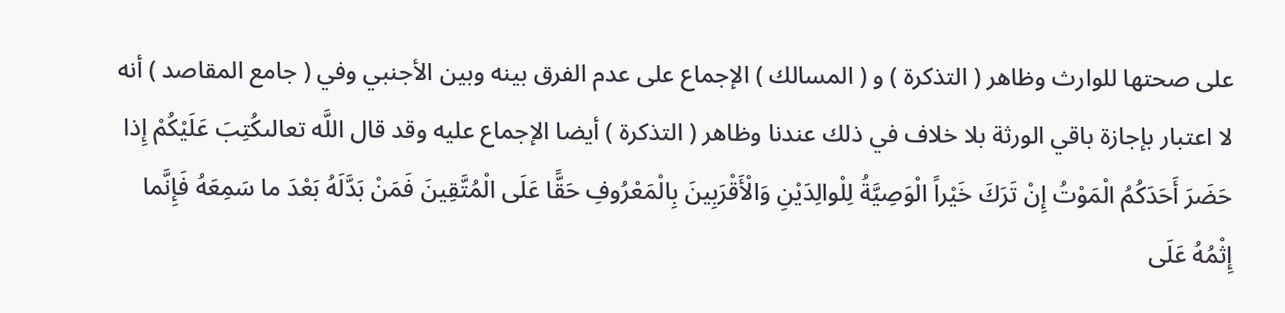على صحتها للوارث وظاهر ( التذكرة ) و ( المسالك ) الإجماع على عدم الفرق بينه وبين الأجنبي وفي ( جامع المقاصد ) أنه لا اعتبار بإجازة باقي الورثة بلا خلاف في ذلك عندنا وظاهر ( التذكرة ) أيضا الإجماع عليه وقد قال اللَّه تعالىكُتِبَ عَلَيْكُمْ إِذا حَضَرَ أَحَدَكُمُ الْمَوْتُ إِنْ تَرَكَ خَيْراً الْوَصِيَّةُ لِلْوالِدَيْنِ وَالْأَقْرَبِينَ بِالْمَعْرُوفِ حَقًّا عَلَى الْمُتَّقِينَ فَمَنْ بَدَّلَهُ بَعْدَ ما سَمِعَهُ فَإِنَّما إِثْمُهُ عَلَى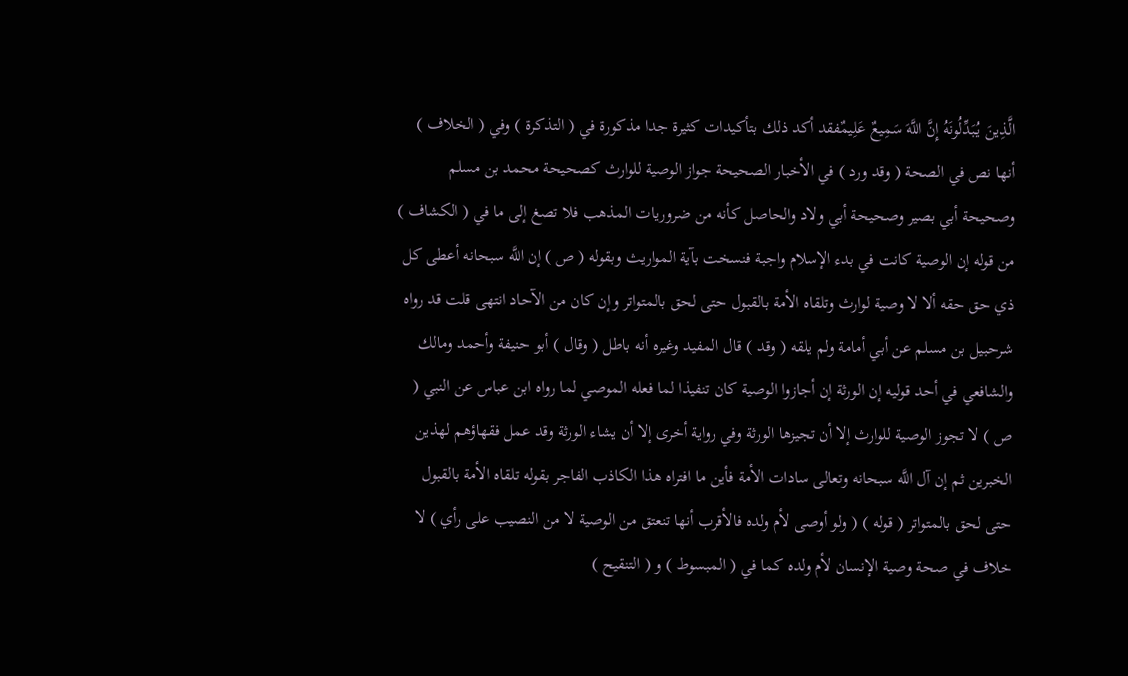الَّذِينَ يُبَدِّلُونَهُ إِنَّ اللَّهَ سَمِيعٌ عَلِيمٌفقد أكد ذلك بتأكيدات كثيرة جدا مذكورة في ( التذكرة ) وفي ( الخلاف ) أنها نص في الصحة ( وقد ورد ) في الأخبار الصحيحة جواز الوصية للوارث كصحيحة محمد بن مسلم وصحيحة أبي بصير وصحيحة أبي ولاد والحاصل كأنه من ضروريات المذهب فلا تصغ إلى ما في ( الكشاف ) من قوله إن الوصية كانت في بدء الإسلام واجبة فنسخت بآية المواريث وبقوله ( ص ) إن اللَّه سبحانه أعطى كل ذي حق حقه ألا لا وصية لوارث وتلقاه الأمة بالقبول حتى لحق بالمتواتر وإن كان من الآحاد انتهى قلت قد رواه شرحبيل بن مسلم عن أبي أمامة ولم يلقه ( وقد ) قال المفيد وغيره أنه باطل ( وقال ) أبو حنيفة وأحمد ومالك والشافعي في أحد قوليه إن الورثة إن أجازوا الوصية كان تنفيذا لما فعله الموصي لما رواه ابن عباس عن النبي ( ص ) لا تجوز الوصية للوارث إلا أن تجيزها الورثة وفي رواية أخرى إلا أن يشاء الورثة وقد عمل فقهاؤهم لهذين الخبرين ثم إن آل اللَّه سبحانه وتعالى سادات الأمة فأين ما افتراه هذا الكاذب الفاجر بقوله تلقاه الأمة بالقبول حتى لحق بالمتواتر ( قوله ) ( ولو أوصى لأم ولده فالأقرب أنها تنعتق من الوصية لا من النصيب على رأي ) لا خلاف في صحة وصية الإنسان لأم ولده كما في ( المبسوط ) و ( التنقيح )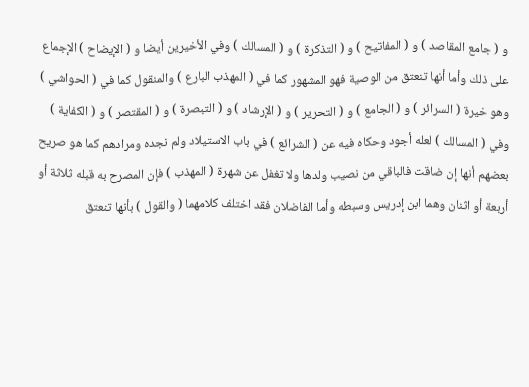و ( جامع المقاصد ) و ( المفاتيح ) و ( التذكرة ) و ( المسالك ) وفي الأخيرين أيضا و ( الإيضاح ) الإجماع على ذلك وأما أنها تنعتق من الوصية فهو المشهور كما في ( المهذب البارع ) والمنقول كما في ( الحواشي ) وهو خيرة ( السرائر ) و ( الجامع ) و ( التحرير ) و ( الإرشاد ) و ( التبصرة ) و ( المقتصر ) و ( الكفاية ) وفي ( المسالك ) لعله أجود وحكاه فيه عن ( الشرائع ) في باب الاستيلاد ولم نجده ومرادهم كما هو صريح بعضهم أنها إن ضاقت فالباقي من نصيب ولدها ولا تغفل عن شهرة ( المهذب ) فإن المصرح به قبله ثلاثة أو أربعة أو اثنان وهما ابن إدريس وسبطه وأما الفاضلان فقد اختلف كلامهما ( والقول ) بأنها تنعتق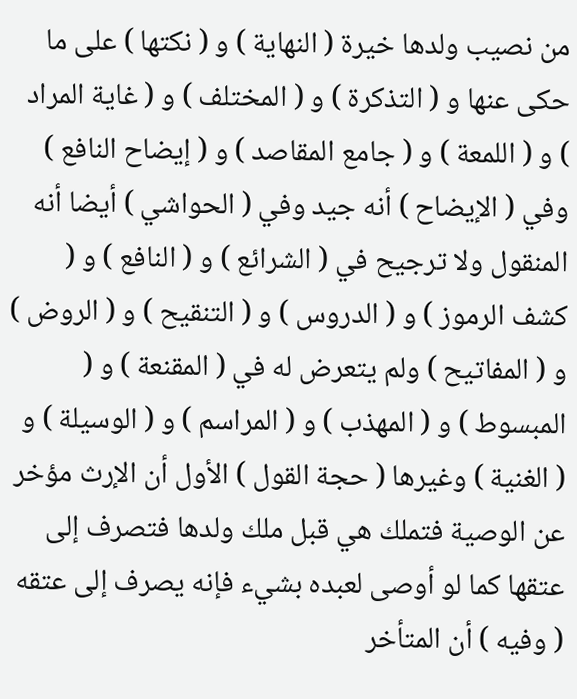من نصيب ولدها خيرة ( النهاية ) و ( نكتها ) على ما حكى عنها و ( التذكرة ) و ( المختلف ) و ( غاية المراد ) و ( اللمعة ) و ( جامع المقاصد ) و ( إيضاح النافع ) وفي ( الإيضاح ) أنه جيد وفي ( الحواشي ) أيضا أنه المنقول ولا ترجيح في ( الشرائع ) و ( النافع ) و ( كشف الرموز ) و ( الدروس ) و ( التنقيح ) و ( الروض ) و ( المفاتيح ) ولم يتعرض له في ( المقنعة ) و ( المبسوط ) و ( المهذب ) و ( المراسم ) و ( الوسيلة ) و ( الغنية ) وغيرها ( حجة القول ) الأول أن الإرث مؤخر عن الوصية فتملك هي قبل ملك ولدها فتصرف إلى عتقها كما لو أوصى لعبده بشيء فإنه يصرف إلى عتقه ( وفيه ) أن المتأخر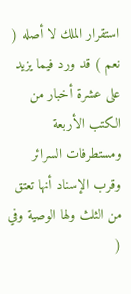استقرار الملك لا أصله ( نعم ) قد ورد فيما يزيد على عشرة أخبار من الكتب الأربعة ومستطرفات السرائر وقرب الإسناد أنها تعتق من الثلث ولها الوصية وفي (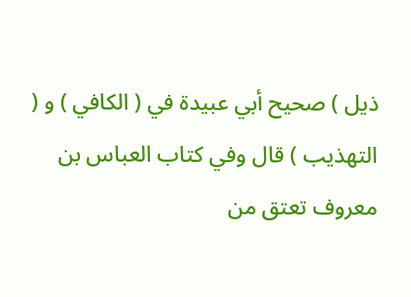ذيل ) صحيح أبي عبيدة في ( الكافي ) و ( التهذيب ) قال وفي كتاب العباس بن معروف تعتق من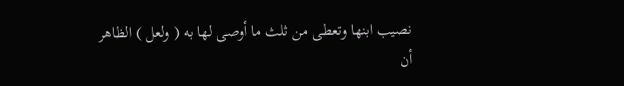نصيب ابنها وتعطى من ثلث ما أوصى لها به ( ولعل ) الظاهر أن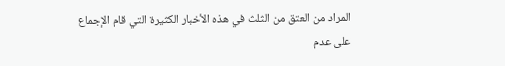المراد من العتق من الثلث في هذه الأخبار الكثيرة التي قام الإجماع على عدم